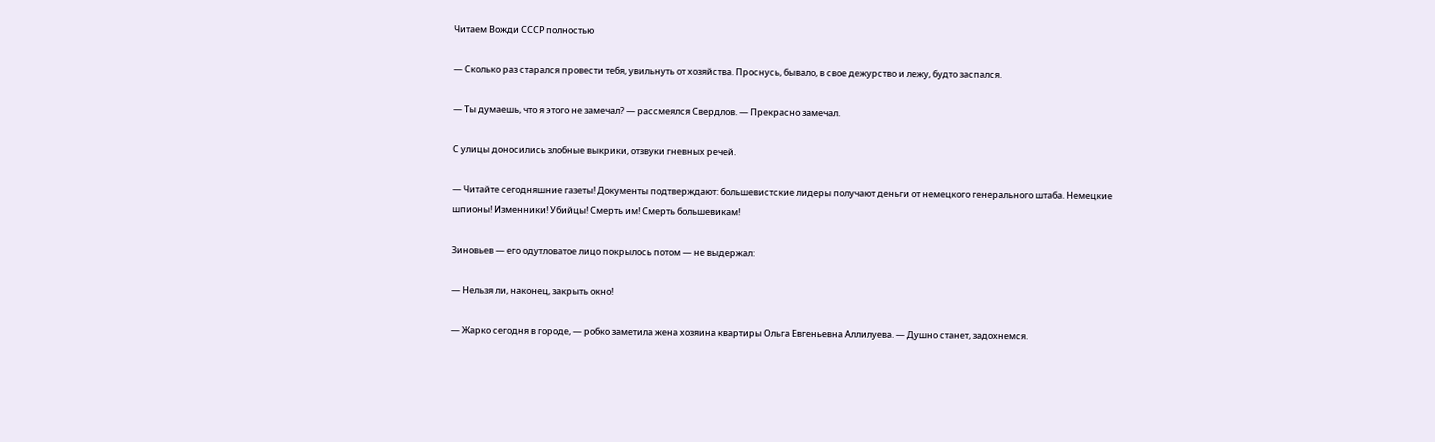Читаем Вожди СССР полностью

— Сколько раз старался провести тебя, увильнуть от хозяйства. Проснусь, бывало, в свое дежурство и лежу, будто заспался.

— Ты думаешь, что я этого не замечал? — рассмеялся Свердлов. — Прекрасно замечал.

С улицы доносились злобные выкрики, отзвуки гневных речей.

— Читайте сегодняшние газеты! Документы подтверждают: большевистские лидеры получают деньги от немецкого генерального штаба. Немецкие шпионы! Изменники! Убийцы! Смерть им! Смерть большевикам!

Зиновьев — его одутловатое лицо покрылось потом — не выдержал:

— Нельзя ли, наконец, закрыть окно!

— Жарко сегодня в городе, — робко заметила жена хозяина квартиры Ольга Евгеньевна Аллилуева. — Душно станет, задохнемся.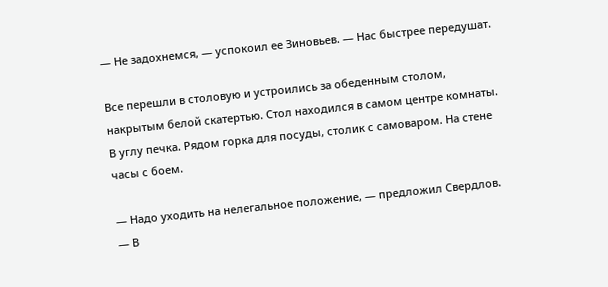— Не задохнемся, — успокоил ее Зиновьев. — Нас быстрее передушат.

Все перешли в столовую и устроились за обеденным столом, накрытым белой скатертью. Стол находился в самом центре комнаты. В углу печка. Рядом горка для посуды, столик с самоваром. На стене часы с боем.

— Надо уходить на нелегальное положение, — предложил Свердлов. — В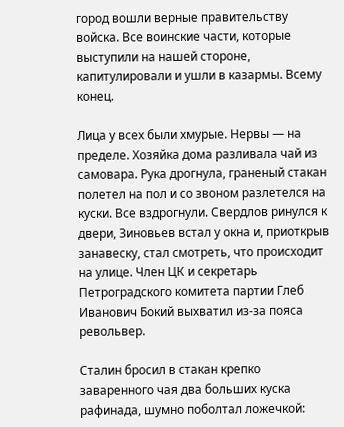город вошли верные правительству войска. Все воинские части, которые выступили на нашей стороне, капитулировали и ушли в казармы. Всему конец.

Лица у всех были хмурые. Нервы — на пределе. Хозяйка дома разливала чай из самовара. Рука дрогнула, граненый стакан полетел на пол и со звоном разлетелся на куски. Все вздрогнули. Свердлов ринулся к двери, Зиновьев встал у окна и, приоткрыв занавеску, стал смотреть, что происходит на улице. Член ЦК и секретарь Петроградского комитета партии Глеб Иванович Бокий выхватил из-за пояса револьвер.

Сталин бросил в стакан крепко заваренного чая два больших куска рафинада, шумно поболтал ложечкой: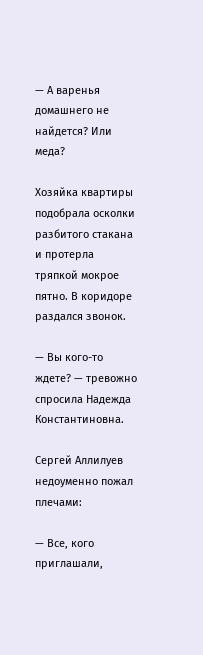— А варенья домашнего не найдется? Или меда?

Хозяйка квартиры подобрала осколки разбитого стакана и протерла тряпкой мокрое пятно. В коридоре раздался звонок.

— Вы кого-то ждете? — тревожно спросила Надежда Константиновна.

Сергей Аллилуев недоуменно пожал плечами:

— Все, кого приглашали,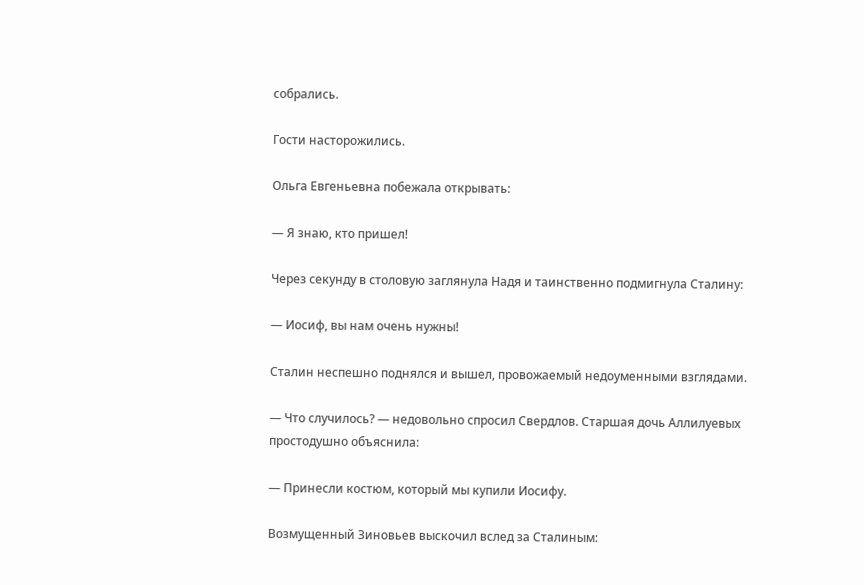собрались.

Гости насторожились.

Ольга Евгеньевна побежала открывать:

— Я знаю, кто пришел!

Через секунду в столовую заглянула Надя и таинственно подмигнула Сталину:

— Иосиф, вы нам очень нужны!

Сталин неспешно поднялся и вышел, провожаемый недоуменными взглядами.

— Что случилось? — недовольно спросил Свердлов. Старшая дочь Аллилуевых простодушно объяснила:

— Принесли костюм, который мы купили Иосифу.

Возмущенный Зиновьев выскочил вслед за Сталиным: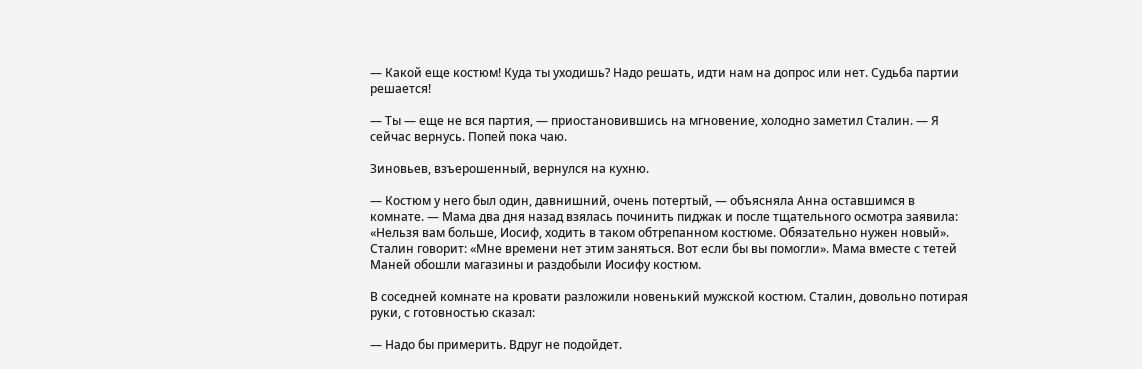— Какой еще костюм! Куда ты уходишь? Надо решать, идти нам на допрос или нет. Судьба партии решается!

— Ты — еще не вся партия, — приостановившись на мгновение, холодно заметил Сталин. — Я сейчас вернусь. Попей пока чаю.

Зиновьев, взъерошенный, вернулся на кухню.

— Костюм у него был один, давнишний, очень потертый, — объясняла Анна оставшимся в комнате. — Мама два дня назад взялась починить пиджак и после тщательного осмотра заявила: «Нельзя вам больше, Иосиф, ходить в таком обтрепанном костюме. Обязательно нужен новый». Сталин говорит: «Мне времени нет этим заняться. Вот если бы вы помогли». Мама вместе с тетей Маней обошли магазины и раздобыли Иосифу костюм.

В соседней комнате на кровати разложили новенький мужской костюм. Сталин, довольно потирая руки, с готовностью сказал:

— Надо бы примерить. Вдруг не подойдет.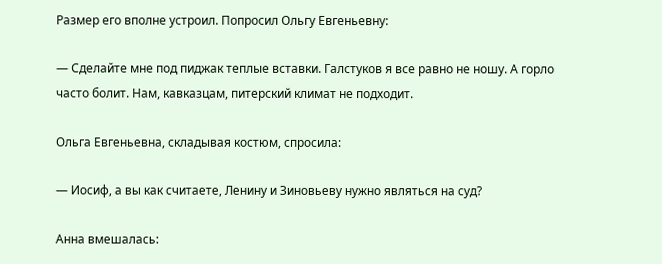Размер его вполне устроил. Попросил Ольгу Евгеньевну:

— Сделайте мне под пиджак теплые вставки. Галстуков я все равно не ношу. А горло часто болит. Нам, кавказцам, питерский климат не подходит.

Ольга Евгеньевна, складывая костюм, спросила:

— Иосиф, а вы как считаете, Ленину и Зиновьеву нужно являться на суд?

Анна вмешалась: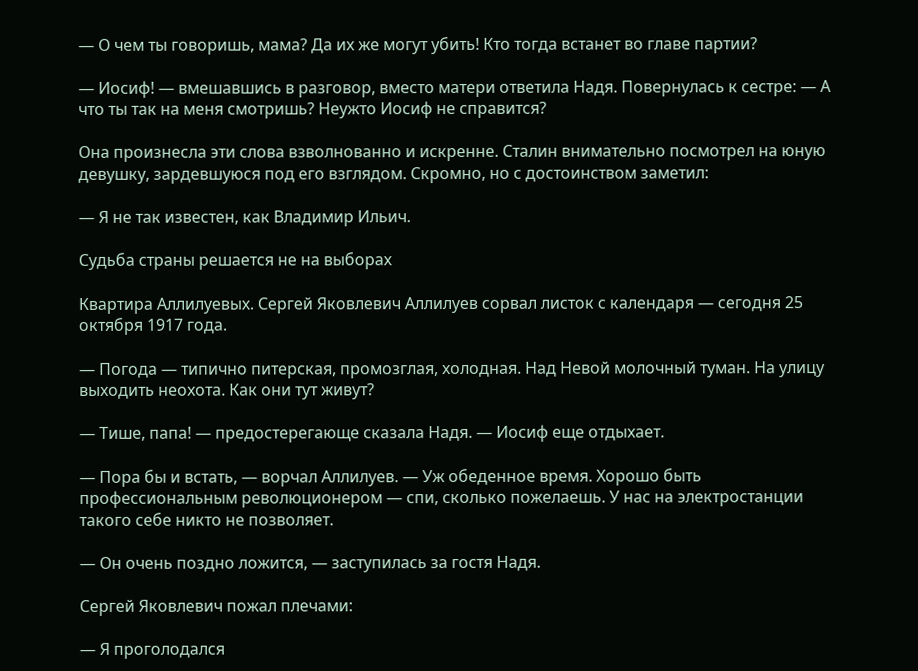— О чем ты говоришь, мама? Да их же могут убить! Кто тогда встанет во главе партии?

— Иосиф! — вмешавшись в разговор, вместо матери ответила Надя. Повернулась к сестре: — А что ты так на меня смотришь? Неужто Иосиф не справится?

Она произнесла эти слова взволнованно и искренне. Сталин внимательно посмотрел на юную девушку, зардевшуюся под его взглядом. Скромно, но с достоинством заметил:

— Я не так известен, как Владимир Ильич.

Судьба страны решается не на выборах

Квартира Аллилуевых. Сергей Яковлевич Аллилуев сорвал листок с календаря — сегодня 25 октября 1917 года.

— Погода — типично питерская, промозглая, холодная. Над Невой молочный туман. На улицу выходить неохота. Как они тут живут?

— Тише, папа! — предостерегающе сказала Надя. — Иосиф еще отдыхает.

— Пора бы и встать, — ворчал Аллилуев. — Уж обеденное время. Хорошо быть профессиональным революционером — спи, сколько пожелаешь. У нас на электростанции такого себе никто не позволяет.

— Он очень поздно ложится, — заступилась за гостя Надя.

Сергей Яковлевич пожал плечами:

— Я проголодался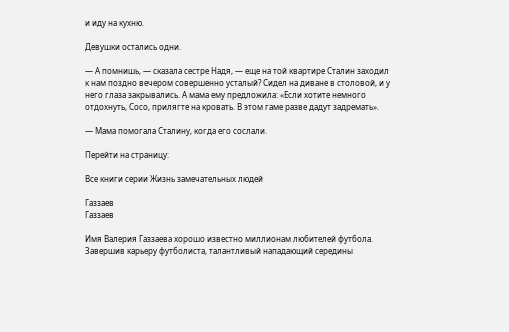и иду на кухню.

Девушки остались одни.

— А помнишь, — сказала сестре Надя, — еще на той квартире Сталин заходил к нам поздно вечером совершенно усталый? Сидел на диване в столовой, и у него глаза закрывались. А мама ему предложила: «Если хотите немного отдохнуть, Сосо, прилягте на кровать. В этом гаме разве дадут задремать».

— Мама помогала Сталину, когда его сослали.

Перейти на страницу:

Все книги серии Жизнь замечательных людей

Газзаев
Газзаев

Имя Валерия Газзаева хорошо известно миллионам любителей футбола. Завершив карьеру футболиста, талантливый нападающий середины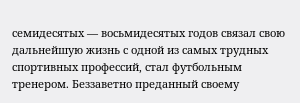семидесятых — восьмидесятых годов связал свою дальнейшую жизнь с одной из самых трудных спортивных профессий, стал футбольным тренером. Беззаветно преданный своему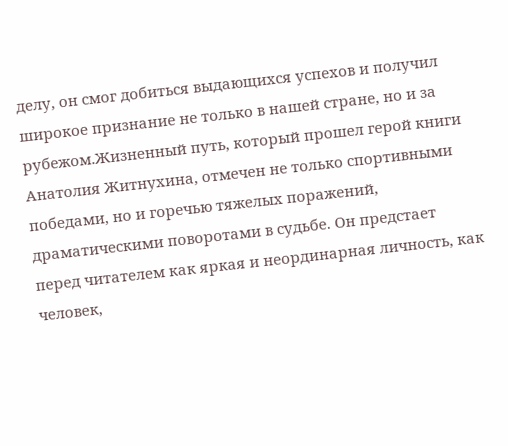делу, он смог добиться выдающихся успехов и получил широкое признание не только в нашей стране, но и за рубежом.Жизненный путь, который прошел герой книги Анатолия Житнухина, отмечен не только спортивными победами, но и горечью тяжелых поражений, драматическими поворотами в судьбе. Он предстает перед читателем как яркая и неординарная личность, как человек,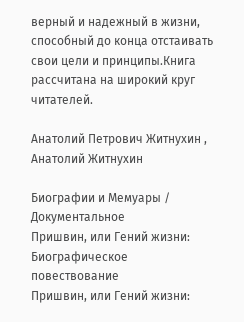верный и надежный в жизни, способный до конца отстаивать свои цели и принципы.Книга рассчитана на широкий круг читателей.

Анатолий Петрович Житнухин , Анатолий Житнухин

Биографии и Мемуары / Документальное
Пришвин, или Гений жизни: Биографическое повествование
Пришвин, или Гений жизни: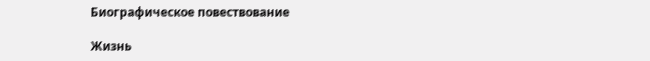Биографическое повествование

Жизнь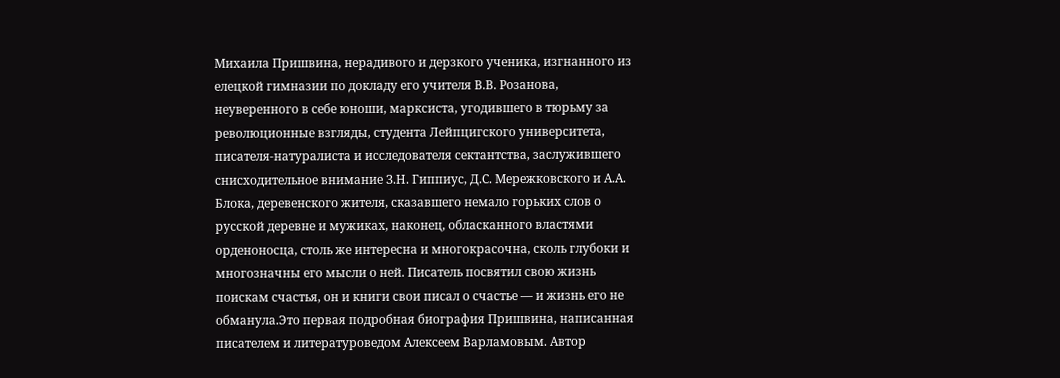Михаила Пришвина, нерадивого и дерзкого ученика, изгнанного из елецкой гимназии по докладу его учителя В.В. Розанова, неуверенного в себе юноши, марксиста, угодившего в тюрьму за революционные взгляды, студента Лейпцигского университета, писателя-натуралиста и исследователя сектантства, заслужившего снисходительное внимание З.Н. Гиппиус, Д.С. Мережковского и А.А. Блока, деревенского жителя, сказавшего немало горьких слов о русской деревне и мужиках, наконец, обласканного властями орденоносца, столь же интересна и многокрасочна, сколь глубоки и многозначны его мысли о ней. Писатель посвятил свою жизнь поискам счастья, он и книги свои писал о счастье — и жизнь его не обманула.Это первая подробная биография Пришвина, написанная писателем и литературоведом Алексеем Варламовым. Автор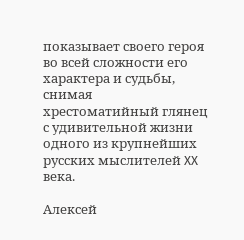показывает своего героя во всей сложности его характера и судьбы, снимая хрестоматийный глянец с удивительной жизни одного из крупнейших русских мыслителей XX века.

Алексей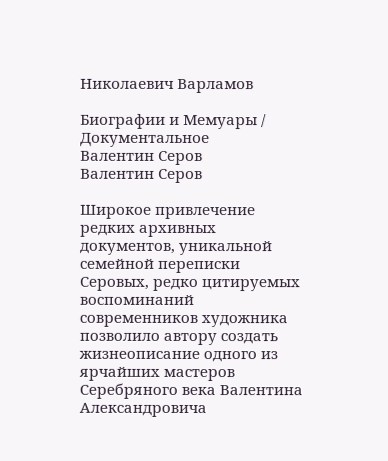Николаевич Варламов

Биографии и Мемуары / Документальное
Валентин Серов
Валентин Серов

Широкое привлечение редких архивных документов, уникальной семейной переписки Серовых, редко цитируемых воспоминаний современников художника позволило автору создать жизнеописание одного из ярчайших мастеров Серебряного века Валентина Александровича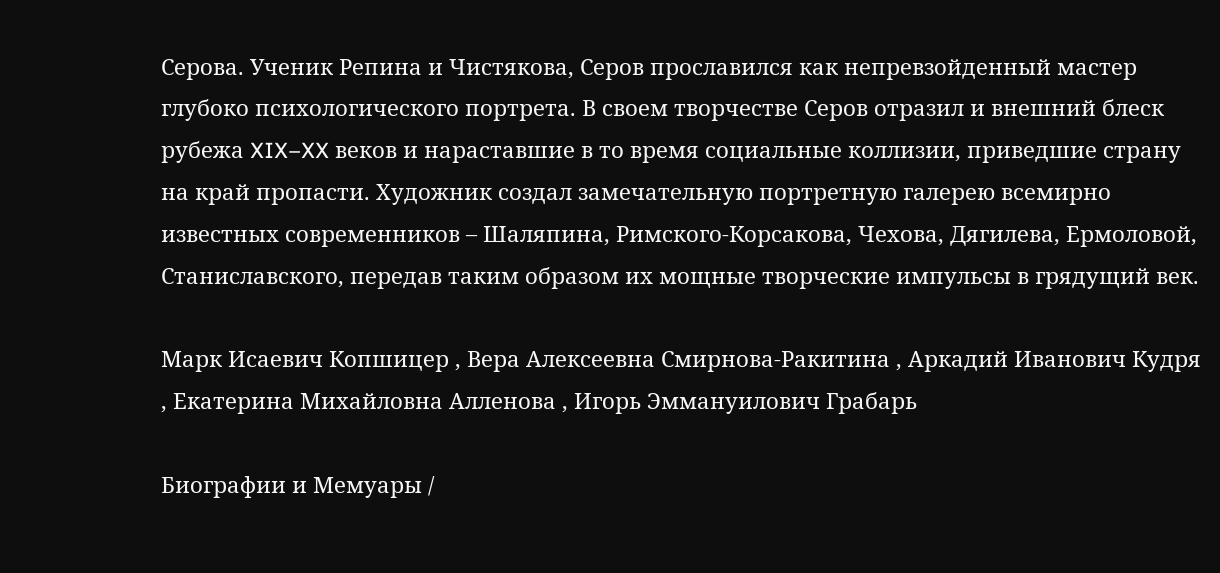Серова. Ученик Репина и Чистякова, Серов прославился как непревзойденный мастер глубоко психологического портрета. В своем творчестве Серов отразил и внешний блеск рубежа XIX–XX веков и нараставшие в то время социальные коллизии, приведшие страну на край пропасти. Художник создал замечательную портретную галерею всемирно известных современников – Шаляпина, Римского-Корсакова, Чехова, Дягилева, Ермоловой, Станиславского, передав таким образом их мощные творческие импульсы в грядущий век.

Марк Исаевич Копшицер , Вера Алексеевна Смирнова-Ракитина , Аркадий Иванович Кудря , Екатерина Михайловна Алленова , Игорь Эммануилович Грабарь

Биографии и Мемуары /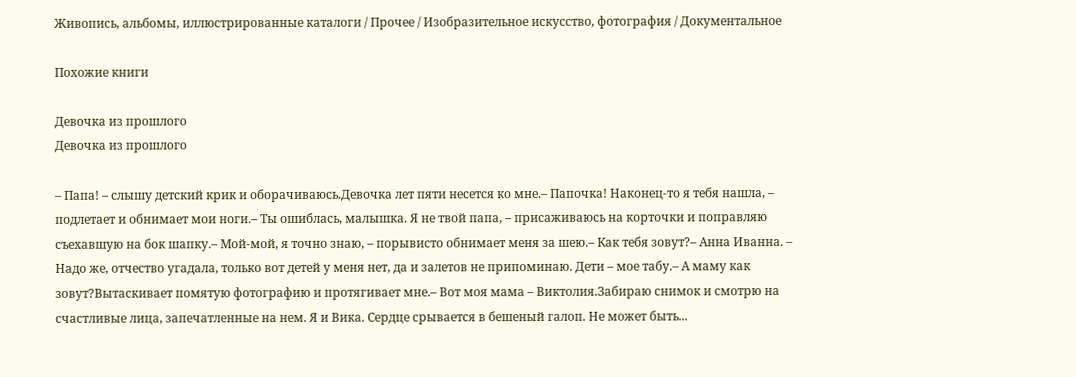Живопись, альбомы, иллюстрированные каталоги / Прочее / Изобразительное искусство, фотография / Документальное

Похожие книги

Девочка из прошлого
Девочка из прошлого

– Папа! – слышу детский крик и оборачиваюсь.Девочка лет пяти несется ко мне.– Папочка! Наконец-то я тебя нашла, – подлетает и обнимает мои ноги.– Ты ошиблась, малышка. Я не твой папа, – присаживаюсь на корточки и поправляю съехавшую на бок шапку.– Мой-мой, я точно знаю, – порывисто обнимает меня за шею.– Как тебя зовут?– Анна Иванна. – Надо же, отчество угадала, только вот детей у меня нет, да и залетов не припоминаю. Дети – мое табу.– А маму как зовут?Вытаскивает помятую фотографию и протягивает мне.– Вот моя мама – Виктолия.Забираю снимок и смотрю на счастливые лица, запечатленные на нем. Я и Вика. Сердце срывается в бешеный галоп. Не может быть...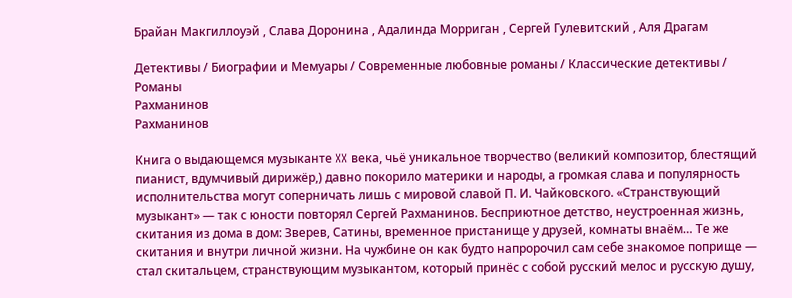Брайан Макгиллоуэй , Слава Доронина , Адалинда Морриган , Сергей Гулевитский , Аля Драгам

Детективы / Биографии и Мемуары / Современные любовные романы / Классические детективы / Романы
Рахманинов
Рахманинов

Книга о выдающемся музыканте XX века, чьё уникальное творчество (великий композитор, блестящий пианист, вдумчивый дирижёр,) давно покорило материки и народы, а громкая слава и популярность исполнительства могут соперничать лишь с мировой славой П. И. Чайковского. «Странствующий музыкант» — так с юности повторял Сергей Рахманинов. Бесприютное детство, неустроенная жизнь, скитания из дома в дом: Зверев, Сатины, временное пристанище у друзей, комнаты внаём… Те же скитания и внутри личной жизни. На чужбине он как будто напророчил сам себе знакомое поприще — стал скитальцем, странствующим музыкантом, который принёс с собой русский мелос и русскую душу,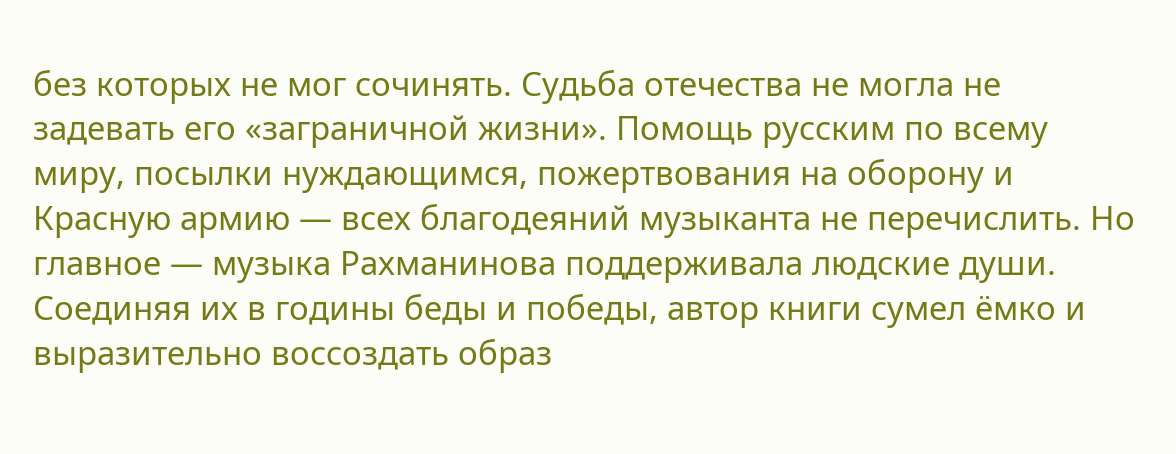без которых не мог сочинять. Судьба отечества не могла не задевать его «заграничной жизни». Помощь русским по всему миру, посылки нуждающимся, пожертвования на оборону и Красную армию — всех благодеяний музыканта не перечислить. Но главное — музыка Рахманинова поддерживала людские души. Соединяя их в годины беды и победы, автор книги сумел ёмко и выразительно воссоздать образ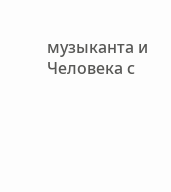музыканта и Человека с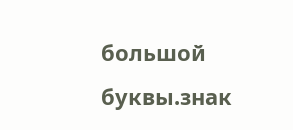большой буквы.знак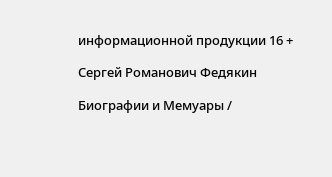информационной продукции 16 +

Сергей Романович Федякин

Биографии и Мемуары /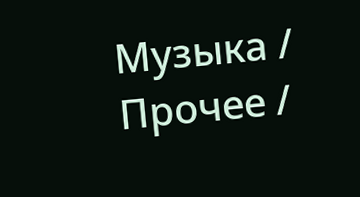Музыка / Прочее /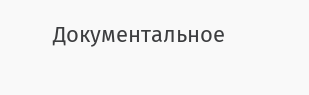Документальное